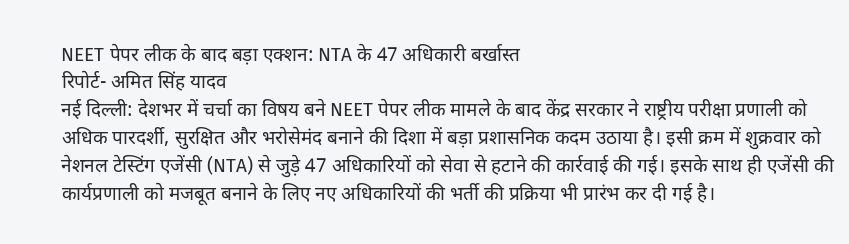NEET पेपर लीक के बाद बड़ा एक्शन: NTA के 47 अधिकारी बर्खास्त
रिपोर्ट- अमित सिंह यादव
नई दिल्ली: देशभर में चर्चा का विषय बने NEET पेपर लीक मामले के बाद केंद्र सरकार ने राष्ट्रीय परीक्षा प्रणाली को अधिक पारदर्शी, सुरक्षित और भरोसेमंद बनाने की दिशा में बड़ा प्रशासनिक कदम उठाया है। इसी क्रम में शुक्रवार को नेशनल टेस्टिंग एजेंसी (NTA) से जुड़े 47 अधिकारियों को सेवा से हटाने की कार्रवाई की गई। इसके साथ ही एजेंसी की कार्यप्रणाली को मजबूत बनाने के लिए नए अधिकारियों की भर्ती की प्रक्रिया भी प्रारंभ कर दी गई है।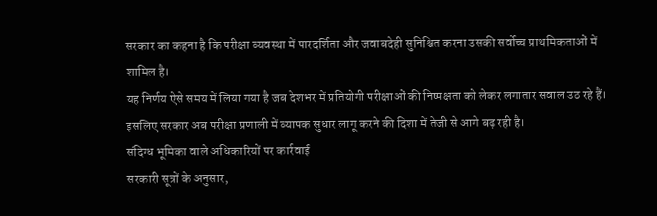सरकार का कहना है कि परीक्षा व्यवस्था में पारदर्शिता और जवाबदेही सुनिश्चित करना उसकी सर्वोच्च प्राथमिकताओं में शामिल है।
यह निर्णय ऐसे समय में लिया गया है जब देशभर में प्रतियोगी परीक्षाओं की निष्पक्षता को लेकर लगातार सवाल उठ रहे हैं। इसलिए सरकार अब परीक्षा प्रणाली में व्यापक सुधार लागू करने की दिशा में तेजी से आगे बढ़ रही है।
संदिग्ध भूमिका वाले अधिकारियों पर कार्रवाई
सरकारी सूत्रों के अनुसार,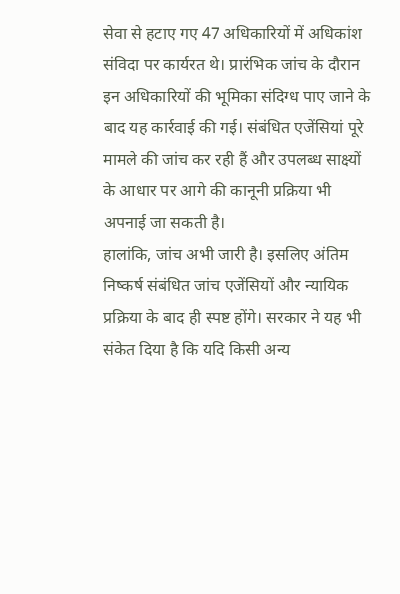सेवा से हटाए गए 47 अधिकारियों में अधिकांश संविदा पर कार्यरत थे। प्रारंभिक जांच के दौरान इन अधिकारियों की भूमिका संदिग्ध पाए जाने के बाद यह कार्रवाई की गई। संबंधित एजेंसियां पूरे मामले की जांच कर रही हैं और उपलब्ध साक्ष्यों के आधार पर आगे की कानूनी प्रक्रिया भी अपनाई जा सकती है।
हालांकि, जांच अभी जारी है। इसलिए अंतिम निष्कर्ष संबंधित जांच एजेंसियों और न्यायिक प्रक्रिया के बाद ही स्पष्ट होंगे। सरकार ने यह भी संकेत दिया है कि यदि किसी अन्य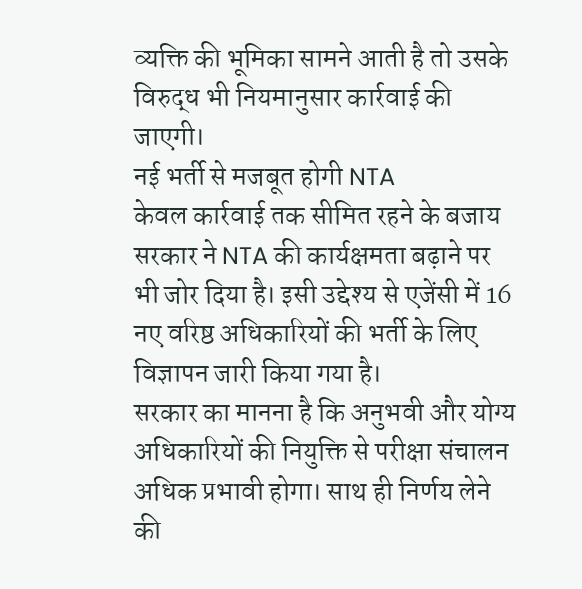व्यक्ति की भूमिका सामने आती है तो उसके विरुद्ध भी नियमानुसार कार्रवाई की जाएगी।
नई भर्ती से मजबूत होगी NTA
केवल कार्रवाई तक सीमित रहने के बजाय सरकार ने NTA की कार्यक्षमता बढ़ाने पर भी जोर दिया है। इसी उद्देश्य से एजेंसी में 16 नए वरिष्ठ अधिकारियों की भर्ती के लिए विज्ञापन जारी किया गया है।
सरकार का मानना है कि अनुभवी और योग्य अधिकारियों की नियुक्ति से परीक्षा संचालन अधिक प्रभावी होगा। साथ ही निर्णय लेने की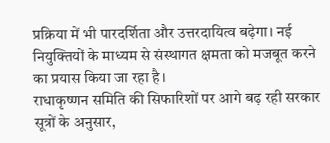प्रक्रिया में भी पारदर्शिता और उत्तरदायित्व बढ़ेगा। नई नियुक्तियों के माध्यम से संस्थागत क्षमता को मजबूत करने का प्रयास किया जा रहा है।
राधाकृष्णन समिति की सिफारिशों पर आगे बढ़ रही सरकार
सूत्रों के अनुसार,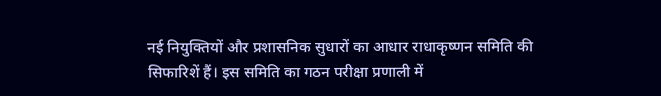नई नियुक्तियों और प्रशासनिक सुधारों का आधार राधाकृष्णन समिति की सिफारिशें हैं। इस समिति का गठन परीक्षा प्रणाली में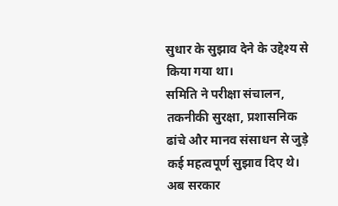सुधार के सुझाव देने के उद्देश्य से किया गया था।
समिति ने परीक्षा संचालन, तकनीकी सुरक्षा, प्रशासनिक ढांचे और मानव संसाधन से जुड़े कई महत्वपूर्ण सुझाव दिए थे। अब सरकार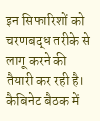इन सिफारिशों को चरणबद्ध तरीके से लागू करने की तैयारी कर रही है।
कैबिनेट बैठक में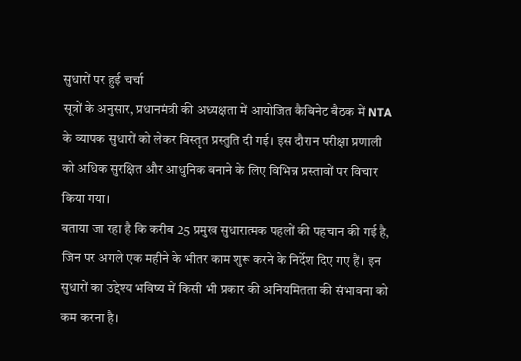सुधारों पर हुई चर्चा
सूत्रों के अनुसार, प्रधानमंत्री की अध्यक्षता में आयोजित कैबिनेट बैठक में NTA के व्यापक सुधारों को लेकर विस्तृत प्रस्तुति दी गई। इस दौरान परीक्षा प्रणाली को अधिक सुरक्षित और आधुनिक बनाने के लिए विभिन्न प्रस्तावों पर विचार किया गया।
बताया जा रहा है कि करीब 25 प्रमुख सुधारात्मक पहलों की पहचान की गई है, जिन पर अगले एक महीने के भीतर काम शुरू करने के निर्देश दिए गए हैं। इन सुधारों का उद्देश्य भविष्य में किसी भी प्रकार की अनियमितता की संभावना को कम करना है।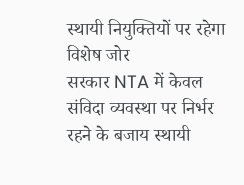स्थायी नियुक्तियों पर रहेगा विशेष जोर
सरकार NTA में केवल संविदा व्यवस्था पर निर्भर रहने के बजाय स्थायी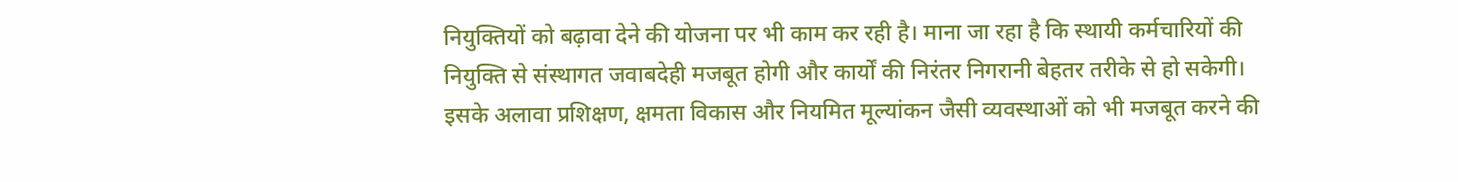नियुक्तियों को बढ़ावा देने की योजना पर भी काम कर रही है। माना जा रहा है कि स्थायी कर्मचारियों की नियुक्ति से संस्थागत जवाबदेही मजबूत होगी और कार्यों की निरंतर निगरानी बेहतर तरीके से हो सकेगी।
इसके अलावा प्रशिक्षण, क्षमता विकास और नियमित मूल्यांकन जैसी व्यवस्थाओं को भी मजबूत करने की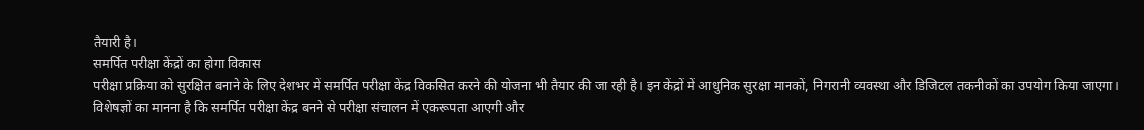तैयारी है।
समर्पित परीक्षा केंद्रों का होगा विकास
परीक्षा प्रक्रिया को सुरक्षित बनाने के लिए देशभर में समर्पित परीक्षा केंद्र विकसित करने की योजना भी तैयार की जा रही है। इन केंद्रों में आधुनिक सुरक्षा मानकों, निगरानी व्यवस्था और डिजिटल तकनीकों का उपयोग किया जाएगा।
विशेषज्ञों का मानना है कि समर्पित परीक्षा केंद्र बनने से परीक्षा संचालन में एकरूपता आएगी और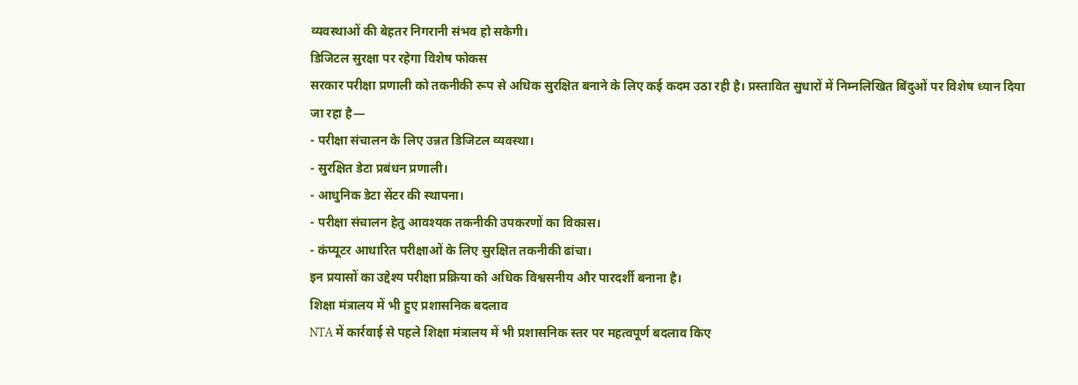व्यवस्थाओं की बेहतर निगरानी संभव हो सकेगी।
डिजिटल सुरक्षा पर रहेगा विशेष फोकस
सरकार परीक्षा प्रणाली को तकनीकी रूप से अधिक सुरक्षित बनाने के लिए कई कदम उठा रही है। प्रस्तावित सुधारों में निम्नलिखित बिंदुओं पर विशेष ध्यान दिया जा रहा है—
- परीक्षा संचालन के लिए उन्नत डिजिटल व्यवस्था।
- सुरक्षित डेटा प्रबंधन प्रणाली।
- आधुनिक डेटा सेंटर की स्थापना।
- परीक्षा संचालन हेतु आवश्यक तकनीकी उपकरणों का विकास।
- कंप्यूटर आधारित परीक्षाओं के लिए सुरक्षित तकनीकी ढांचा।
इन प्रयासों का उद्देश्य परीक्षा प्रक्रिया को अधिक विश्वसनीय और पारदर्शी बनाना है।
शिक्षा मंत्रालय में भी हुए प्रशासनिक बदलाव
NTA में कार्रवाई से पहले शिक्षा मंत्रालय में भी प्रशासनिक स्तर पर महत्वपूर्ण बदलाव किए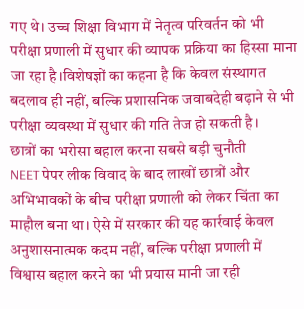गए थे। उच्च शिक्षा विभाग में नेतृत्व परिवर्तन को भी परीक्षा प्रणाली में सुधार की व्यापक प्रक्रिया का हिस्सा माना जा रहा है।विशेषज्ञों का कहना है कि केवल संस्थागत बदलाव ही नहीं, बल्कि प्रशासनिक जवाबदेही बढ़ाने से भी परीक्षा व्यवस्था में सुधार की गति तेज हो सकती है।
छात्रों का भरोसा बहाल करना सबसे बड़ी चुनौती
NEET पेपर लीक विवाद के बाद लाखों छात्रों और अभिभावकों के बीच परीक्षा प्रणाली को लेकर चिंता का माहौल बना था। ऐसे में सरकार की यह कार्रवाई केवल अनुशासनात्मक कदम नहीं, बल्कि परीक्षा प्रणाली में विश्वास बहाल करने का भी प्रयास मानी जा रही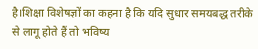है।शिक्षा विशेषज्ञों का कहना है कि यदि सुधार समयबद्ध तरीके से लागू होते हैं तो भविष्य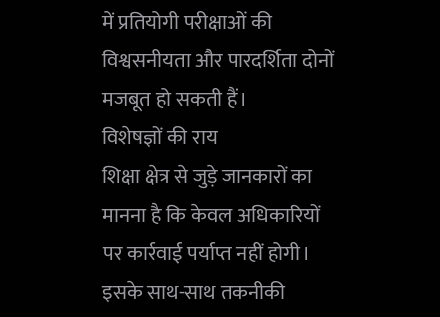में प्रतियोगी परीक्षाओं की विश्वसनीयता और पारदर्शिता दोनों मजबूत हो सकती हैं।
विशेषज्ञों की राय
शिक्षा क्षेत्र से जुड़े जानकारों का मानना है कि केवल अधिकारियों पर कार्रवाई पर्याप्त नहीं होगी। इसके साथ-साथ तकनीकी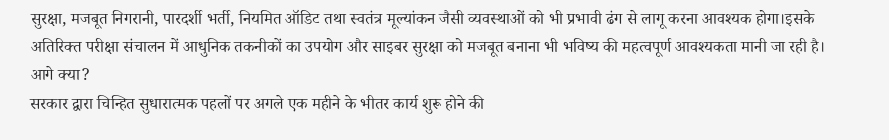सुरक्षा, मजबूत निगरानी, पारदर्शी भर्ती, नियमित ऑडिट तथा स्वतंत्र मूल्यांकन जैसी व्यवस्थाओं को भी प्रभावी ढंग से लागू करना आवश्यक होगा।इसके अतिरिक्त परीक्षा संचालन में आधुनिक तकनीकों का उपयोग और साइबर सुरक्षा को मजबूत बनाना भी भविष्य की महत्वपूर्ण आवश्यकता मानी जा रही है।
आगे क्या?
सरकार द्वारा चिन्हित सुधारात्मक पहलों पर अगले एक महीने के भीतर कार्य शुरू होने की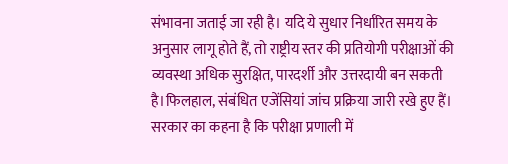संभावना जताई जा रही है। यदि ये सुधार निर्धारित समय के अनुसार लागू होते हैं, तो राष्ट्रीय स्तर की प्रतियोगी परीक्षाओं की व्यवस्था अधिक सुरक्षित, पारदर्शी और उत्तरदायी बन सकती है।फिलहाल, संबंधित एजेंसियां जांच प्रक्रिया जारी रखे हुए हैं। सरकार का कहना है कि परीक्षा प्रणाली में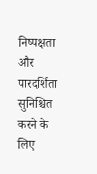निष्पक्षता और पारदर्शिता सुनिश्चित करने के लिए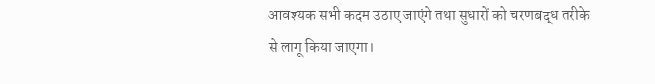आवश्यक सभी कदम उठाए जाएंगे तथा सुधारों को चरणबद्ध तरीके से लागू किया जाएगा।